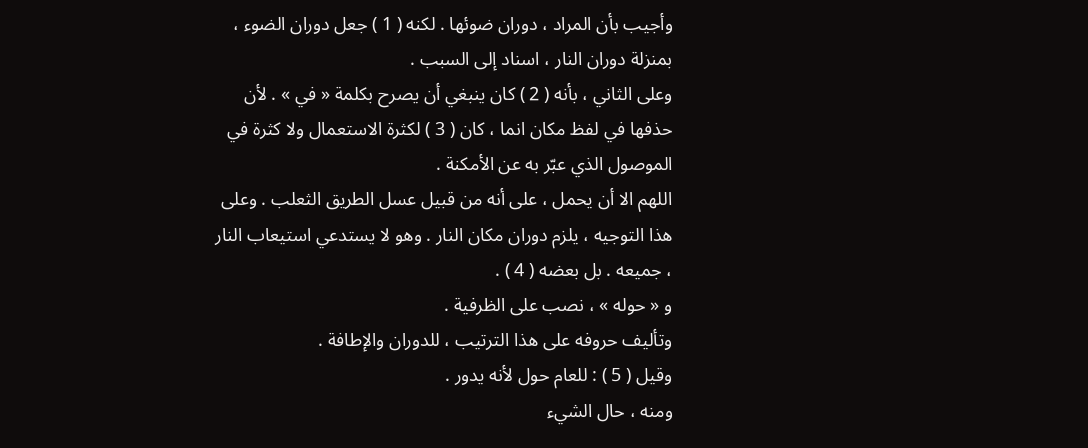وأجيب بأن المراد ، دوران ضوئها . لكنه ( 1 ) جعل دوران الضوء ، بمنزلة دوران النار ، اسناد إلى السبب .
وعلى الثاني ، بأنه ( 2 ) كان ينبغي أن يصرح بكلمة « في » . لأن حذفها في لفظ مكان انما ، كان ( 3 ) لكثرة الاستعمال ولا كثرة في الموصول الذي عبّر به عن الأمكنة .
اللهم الا أن يحمل ، على أنه من قبيل عسل الطريق الثعلب . وعلى هذا التوجيه ، يلزم دوران مكان النار . وهو لا يستدعي استيعاب النار ، جميعه . بل بعضه ( 4 ) .
و « حوله » ، نصب على الظرفية .
وتأليف حروفه على هذا الترتيب ، للدوران والإطافة .
وقيل ( 5 ) : للعام حول لأنه يدور .
ومنه ، حال الشيء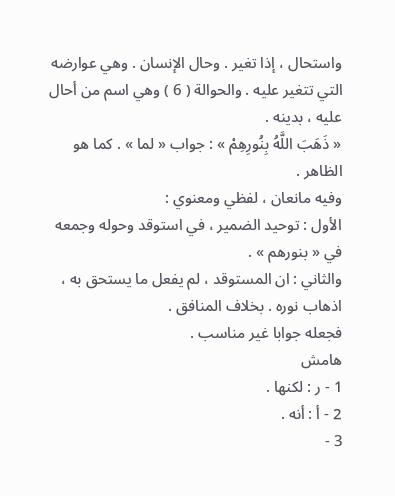واستحال ، إذا تغير . وحال الإنسان . وهي عوارضه التي تتغير عليه . والحوالة ( 6 ) وهي اسم من أحال عليه ، بدينه .
« ذَهَبَ اللَّهُ بِنُورِهِمْ » : جواب « لما » . كما هو الظاهر .
وفيه مانعان ، لفظي ومعنوي :
الأول : توحيد الضمير ، في استوقد وحوله وجمعه في « بنورهم » .
والثاني : ان المستوقد ، لم يفعل ما يستحق به ، اذهاب نوره . بخلاف المنافق .
فجعله جوابا غير مناسب .
هامش
1 - ر : لكنها .
2 - أ : أنه .
3 -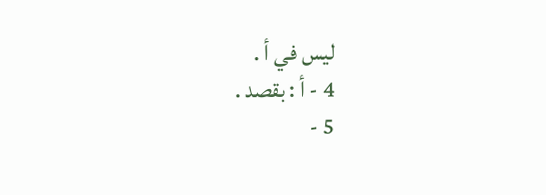ليس في أ .
4 - أ : بقصد .
5 -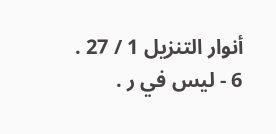أنوار التنزيل 1 / 27 .
6 - ليس في ر .